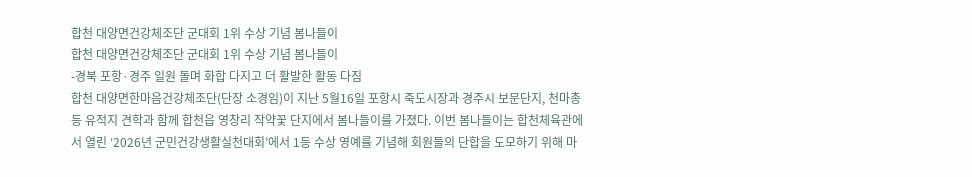합천 대양면건강체조단 군대회 1위 수상 기념 봄나들이
합천 대양면건강체조단 군대회 1위 수상 기념 봄나들이
-경북 포항·경주 일원 돌며 화합 다지고 더 활발한 활동 다짐
합천 대양면한마음건강체조단(단장 소경임)이 지난 5월16일 포항시 죽도시장과 경주시 보문단지, 천마총 등 유적지 견학과 함께 합천읍 영창리 작약꽃 단지에서 봄나들이를 가졌다. 이번 봄나들이는 합천체육관에서 열린 ‘2026년 군민건강생활실천대회’에서 1등 수상 영예를 기념해 회원들의 단합을 도모하기 위해 마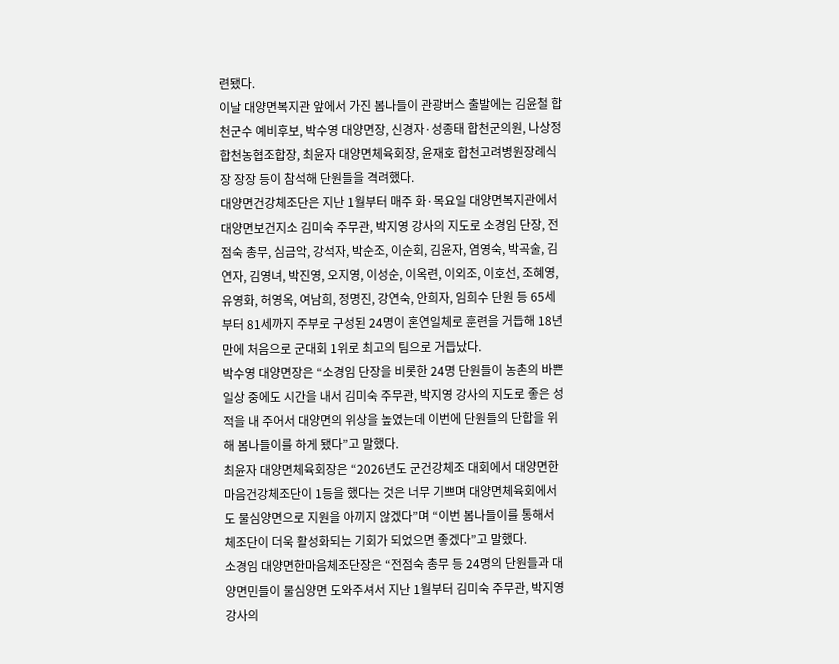련됐다.
이날 대양면복지관 앞에서 가진 봄나들이 관광버스 출발에는 김윤철 합천군수 예비후보, 박수영 대양면장, 신경자·성종태 합천군의원, 나상정 합천농협조합장, 최윤자 대양면체육회장, 윤재호 합천고려병원장례식장 장장 등이 참석해 단원들을 격려했다.
대양면건강체조단은 지난 1월부터 매주 화·목요일 대양면복지관에서 대양면보건지소 김미숙 주무관, 박지영 강사의 지도로 소경임 단장, 전점숙 총무, 심금악, 강석자, 박순조, 이순회, 김윤자, 염영숙, 박곡술, 김연자, 김영녀, 박진영, 오지영, 이성순, 이옥련, 이외조, 이호선, 조혜영, 유영화, 허영옥, 여남희, 정명진, 강연숙, 안희자, 임희수 단원 등 65세부터 81세까지 주부로 구성된 24명이 혼연일체로 훈련을 거듭해 18년 만에 처음으로 군대회 1위로 최고의 팀으로 거듭났다.
박수영 대양면장은 “소경임 단장을 비롯한 24명 단원들이 농촌의 바쁜 일상 중에도 시간을 내서 김미숙 주무관, 박지영 강사의 지도로 좋은 성적을 내 주어서 대양면의 위상을 높였는데 이번에 단원들의 단합을 위해 봄나들이를 하게 됐다”고 말했다.
최윤자 대양면체육회장은 “2026년도 군건강체조 대회에서 대양면한마음건강체조단이 1등을 했다는 것은 너무 기쁘며 대양면체육회에서도 물심양면으로 지원을 아끼지 않겠다”며 “이번 봄나들이를 통해서 체조단이 더욱 활성화되는 기회가 되었으면 좋겠다”고 말했다.
소경임 대양면한마음체조단장은 “전점숙 총무 등 24명의 단원들과 대양면민들이 물심양면 도와주셔서 지난 1월부터 김미숙 주무관, 박지영 강사의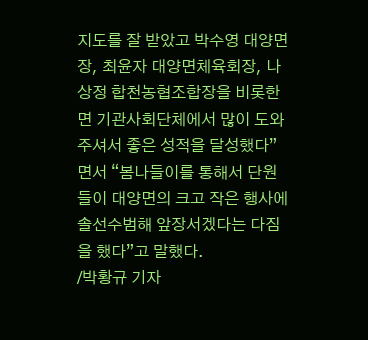지도를 잘 받았고 박수영 대양면장, 최윤자 대양면체육회장, 나상정 합천농협조합장을 비롯한 면 기관사회단체에서 많이 도와주셔서 좋은 성적을 달성했다”면서 “봄나들이를 통해서 단원들이 대양면의 크고 작은 행사에 솔선수범해 앞장서겠다는 다짐을 했다”고 말했다.
/박황규 기자